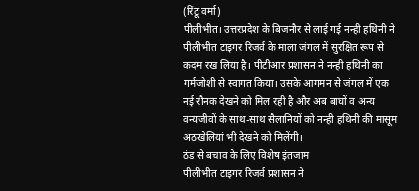(रिंटू वर्मा)
पीलीभीत। उत्तरप्रदेश के बिजनौर से लाई गई नन्ही हथिनी ने पीलीभीत टाइगर रिजर्व के माला जंगल में सुरक्षित रूप से कदम रख लिया है। पीटीआर प्रशासन ने नन्ही हथिनी का गर्मजोशी से स्वागत किया। उसके आगमन से जंगल में एक नई रौनक देखने को मिल रही है और अब बाघों व अन्य वन्यजीवों के साथ-साथ सैलानियों को नन्ही हथिनी की मासूम अठखेलियां भी देखने को मिलेंगी।
ठंड से बचाव के लिए विशेष इंतजाम
पीलीभीत टाइगर रिजर्व प्रशासन ने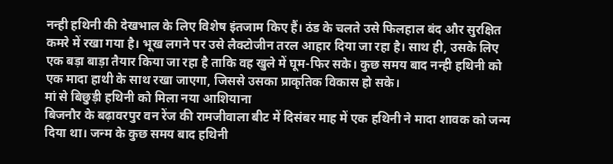नन्ही हथिनी की देखभाल के लिए विशेष इंतजाम किए हैं। ठंड के चलते उसे फिलहाल बंद और सुरक्षित कमरे में रखा गया है। भूख लगने पर उसे लैक्टोजीन तरल आहार दिया जा रहा है। साथ ही, उसके लिए एक बड़ा बाड़ा तैयार किया जा रहा है ताकि वह खुले में घूम-फिर सके। कुछ समय बाद नन्ही हथिनी को एक मादा हाथी के साथ रखा जाएगा, जिससे उसका प्राकृतिक विकास हो सके।
मां से बिछुड़ी हथिनी को मिला नया आशियाना
बिजनौर के बढ़ावरपुर वन रेंज की रामजीवाला बीट में दिसंबर माह में एक हथिनी ने मादा शावक को जन्म दिया था। जन्म के कुछ समय बाद हथिनी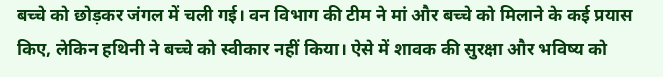बच्चे को छोड़कर जंगल में चली गई। वन विभाग की टीम ने मां और बच्चे को मिलाने के कई प्रयास किए, लेकिन हथिनी ने बच्चे को स्वीकार नहीं किया। ऐसे में शावक की सुरक्षा और भविष्य को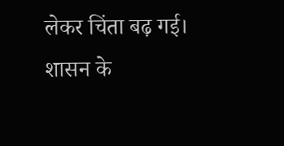लेकर चिंता बढ़ गई।
शासन के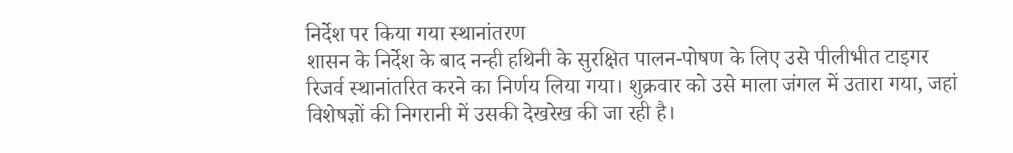निर्देश पर किया गया स्थानांतरण
शासन के निर्देश के बाद नन्ही हथिनी के सुरक्षित पालन-पोषण के लिए उसे पीलीभीत टाइगर रिजर्व स्थानांतरित करने का निर्णय लिया गया। शुक्रवार को उसे माला जंगल में उतारा गया, जहां विशेषज्ञों की निगरानी में उसकी देखरेख की जा रही है।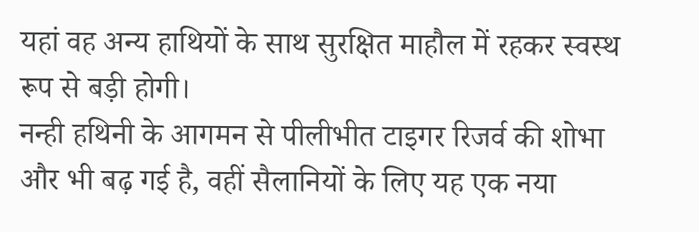यहां वह अन्य हाथियों के साथ सुरक्षित माहौल में रहकर स्वस्थ रूप से बड़ी होगी।
नन्ही हथिनी के आगमन से पीलीभीत टाइगर रिजर्व की शोभा और भी बढ़ गई है, वहीं सैलानियों के लिए यह एक नया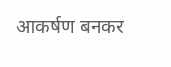आकर्षण बनकर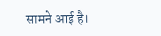सामने आई है।